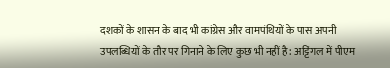दशकों के शासन के बाद भी कांग्रेस और वामपंथियों के पास अपनी उपलब्धियों के तौर पर गिनाने के लिए कुछ भी नहीं है: अट्टिंगल में पीएम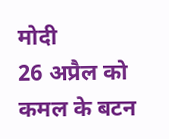मोदी
26 अप्रैल को कमल के बटन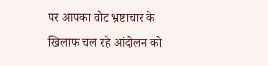पर आपका वोट भ्रष्टाचार के खिलाफ चल रहे आंदोलन को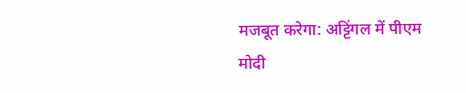मजबूत करेगा: अट्टिंगल में पीएम मोदी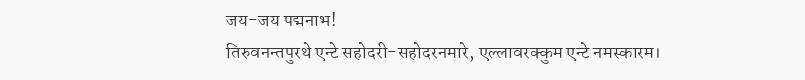जय-जय पद्मनाभ!
तिरुवनन्तपुरथे एन्टे सहोदरी-सहोदरनमारे, एल्लावरक्कुम एन्टे नमस्कारम।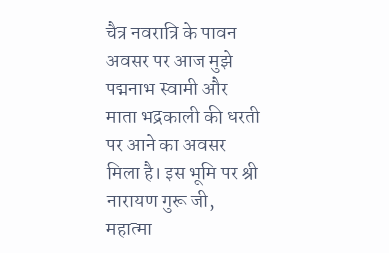चैत्र नवरात्रि के पावन अवसर पर आज मुझे पद्मनाभ स्वामी और माता भद्रकाली की धरती पर आने का अवसर मिला है। इस भूमि पर श्री नारायण गुरू जी, महात्मा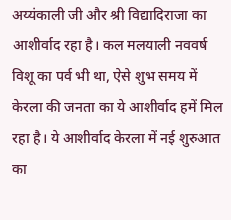अय्यंकाली जी और श्री विद्यादिराजा का आशीर्वाद रहा है। कल मलयाली नववर्ष विशू का पर्व भी था, ऐसे शुभ समय में केरला की जनता का ये आशीर्वाद हमें मिल रहा है। ये आशीर्वाद केरला में नई शुरुआत का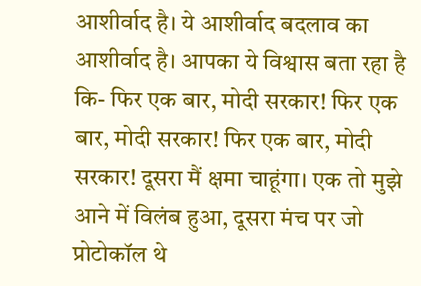आशीर्वाद है। ये आशीर्वाद बदलाव का आशीर्वाद है। आपका ये विश्वास बता रहा है कि- फिर एक बार, मोदी सरकार! फिर एक बार, मोदी सरकार! फिर एक बार, मोदी सरकार! दूसरा मैं क्षमा चाहूंगा। एक तो मुझे आने में विलंब हुआ, दूसरा मंच पर जो प्रोटोकॉल थे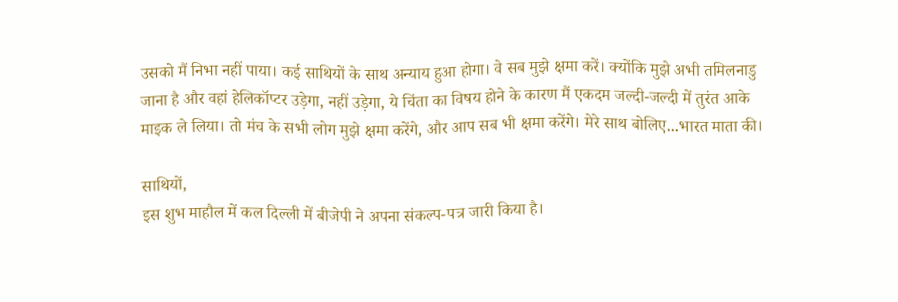उसको मैं निभा नहीं पाया। कई साथियों के साथ अन्याय हुआ होगा। वे सब मुझे क्षमा करें। क्योंकि मुझे अभी तमिलनाडु जाना है और वहां हेलिकॉप्टर उड़ेगा, नहीं उड़ेगा, ये चिंता का विषय होने के कारण मैं एकदम जल्दी-जल्दी में तुरंत आके माइक ले लिया। तो मंच के सभी लोग मुझे क्षमा करेंगे, और आप सब भी क्षमा करेंगे। मेरे साथ बोलिए...भारत माता की।

साथियों,
इस शुभ माहौल में कल दिल्ली में बीजेपी ने अपना संकल्प-पत्र जारी किया है।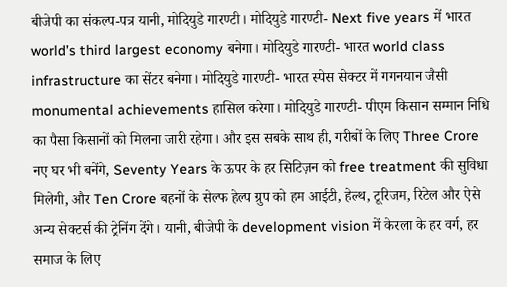बीजेपी का संकल्प-पत्र यानी, मोदियुडे गारण्टी। मोदियुडे गारण्टी- Next five years में भारत world’s third largest economy बनेगा। मोदियुडे गारण्टी- भारत world class infrastructure का सेंटर बनेगा। मोदियुडे गारण्टी- भारत स्पेस सेक्टर में गगनयान जैसी monumental achievements हासिल करेगा। मोदियुडे गारण्टी- पीएम किसान सम्मान निधि का पैसा किसानों को मिलना जारी रहेगा। और इस सबके साथ ही, गरीबों के लिए Three Crore नए घर भी बनेंगे, Seventy Years के ऊपर के हर सिटिज़न को free treatment की सुविधा मिलेगी, और Ten Crore बहनों के सेल्फ हेल्प ग्रुप को हम आईटी, हेल्थ, टूरिजम, रिटेल और ऐसे अन्य सेक्टर्स की ट्रेनिंग देंगे। यानी, बीजेपी के development vision में केरला के हर वर्ग, हर समाज के लिए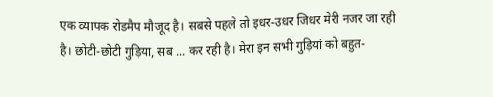एक व्यापक रोडमैप मौजूद है। सबसे पहले तो इधर-उधर जिधर मेरी नजर जा रही है। छोटी-छोटी गुड़िया, सब ... कर रही है। मेरा इन सभी गुड़ियां को बहुत-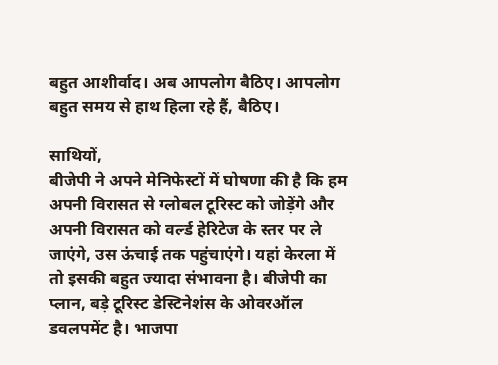बहुत आशीर्वाद। अब आपलोग बैठिए। आपलोग बहुत समय से हाथ हिला रहे हैं, बैठिए।

साथियों,
बीजेपी ने अपने मेनिफेस्टों में घोषणा की है कि हम अपनी विरासत से ग्लोबल टूरिस्ट को जोड़ेंगे और अपनी विरासत को वर्ल्ड हेरिटेज के स्तर पर ले जाएंगे, उस ऊंचाई तक पहुंचाएंगे। यहां केरला में तो इसकी बहुत ज्यादा संभावना है। बीजेपी का प्लान, बड़े टूरिस्ट डेस्टिनेशंस के ओवरऑल डवलपमेंट है। भाजपा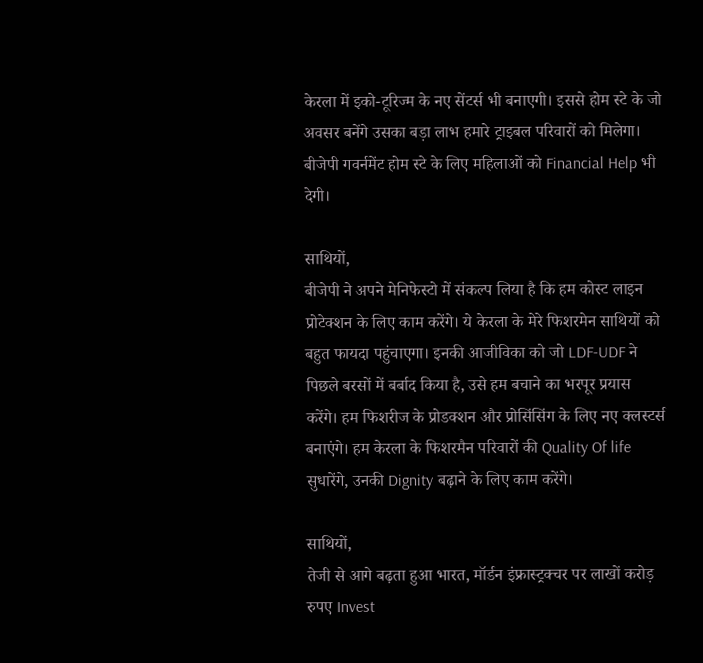केरला में इको-टूरिज्म के नए सेंटर्स भी बनाएगी। इससे होम स्टे के जो अवसर बनेंगे उसका बड़ा लाभ हमारे ट्राइबल परिवारों को मिलेगा। बीजेपी गवर्नमेंट होम स्टे के लिए महिलाओं को Financial Help भी देगी।

साथियों,
बीजेपी ने अपने मेनिफेस्टो में संकल्प लिया है कि हम कोस्ट लाइन प्रोटेक्शन के लिए काम करेंगे। ये केरला के मेरे फिशरमेन साथियों को बहुत फायदा पहुंचाएगा। इनकी आजीविका को जो LDF-UDF ने पिछले बरसों में बर्बाद किया है, उसे हम बचाने का भरपूर प्रयास करेंगे। हम फिशरीज के प्रोडक्शन और प्रोसिंसिंग के लिए नए क्लस्टर्स बनाएंगे। हम केरला के फिशरमैन परिवारों की Quality Of life सुधारेंगे, उनकी Dignity बढ़ाने के लिए काम करेंगे।

साथियों,
तेजी से आगे बढ़ता हुआ भारत, मॉर्डन इंफ्रास्ट्रक्चर पर लाखों करोड़ रुपए Invest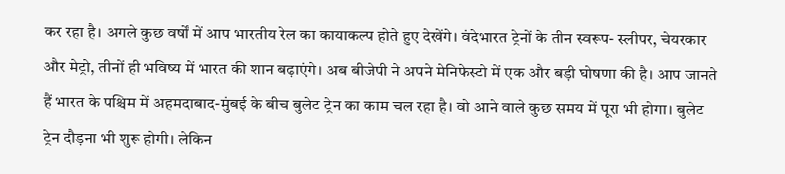कर रहा है। अगले कुछ वर्षों में आप भारतीय रेल का कायाकल्प होते हुए देखेंगे। वंदेभारत ट्रेनों के तीन स्वरूप- स्लीपर, चेयरकार और मेट्रो, तीनों ही भविष्य में भारत की शान बढ़ाएंगे। अब बीजेपी ने अपने मेनिफेस्टो में एक और बड़ी घोषणा की है। आप जानते हैं भारत के पश्चिम में अहमदाबाद-मुंबई के बीच बुलेट ट्रेन का काम चल रहा है। वो आने वाले कुछ समय में पूरा भी होगा। बुलेट ट्रेन दौड़ना भी शुरू होगी। लेकिन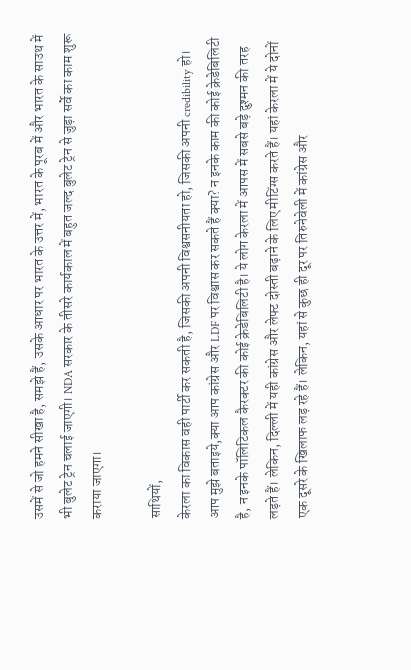उसमें से जो हमने सीखा है, समझे हैं, उसके आधार पर भारत के उत्तर में, भारत के पूरब में और भारत के साउथ में भी बुलेट ट्रेन चलाई जाएगी। NDA सरकार के तीसरे कार्यकाल में बहुत जल्द बुलेट ट्रेन से जुड़ा सर्वे का काम शुरू कराया जाएगा।

साथियों,
केरला का विकास वही पार्टी कर सकती है, जिसकी अपनी विश्वसनीयता हो, जिसकी अपनी credibility हो। आप मुझे बताइये,क्या आप कांग्रेस और LDF पर विश्वास कर सकते हैं क्या? न इनके काम की कोई क्रेडेबिलिटी है, न इनके पॉलिटिकल कैरक्टर की कोई क्रेडेबिलिटी है। ये लोग केरला में आपस में सबसे बड़े दुश्मन की तरह लड़ते हैं। लेकिन, दिल्ली में यही कांग्रेस और लेफ्ट दोस्ती बढ़ाने के लिए मीटिंग्स करते हैं। यहां केरला में ये दोनों एक दूसरे के खिलाफ लड़ रहे हैं। लेकिन, यहां से कुछ ही दूर पर तिरुनेवेली में कांग्रेस और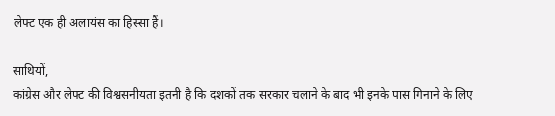लेफ्ट एक ही अलायंस का हिस्सा हैं।

साथियों,
कांग्रेस और लेफ्ट की विश्वसनीयता इतनी है कि दशकों तक सरकार चलाने के बाद भी इनके पास गिनाने के लिए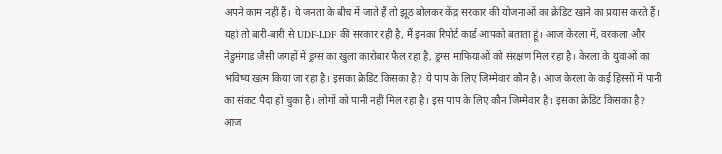अपने काम नहीं हैं। ये जनता के बीच में जाते हैं तो झूठ बोलकर केंद्र सरकार की योजनाओं का क्रेडिट खाने का प्रयास करते हैं। यहां तो बारी-बारी से UDF-LDF की सरकार रही है, मैं इनका रिपोर्ट कार्ड आपको बताता हूं। आज केरला में, वरकला और नेडुमंगाड जैसी जगहों में ड्रग्स का खुला कारोबार फैल रहा है, ड्रग्स माफियाओं को संरक्षण मिल रहा है। केरला के युवाओं का भविष्य खत्म किया जा रहा है। इसका क्रेडिट किसका है? ये पाप के लिए जिम्मेवार कौन है। आज केरला के कई हिस्सों में पानी का संकट पैदा हो चुका है। लोगों को पानी नहीं मिल रहा है। इस पाप के लिए कौन जिम्मेवार है। इसका क्रेडिट किसका है? आज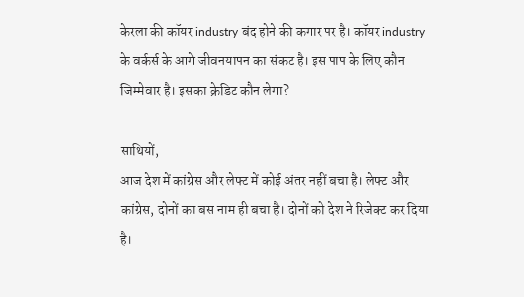केरला की कॉयर industry बंद होने की कगार पर है। कॉयर industry के वर्कर्स के आगे जीवनयापन का संकट है। इस पाप के लिए कौन जिम्मेवार है। इसका क्रेडिट कौन लेगा?

साथियों,
आज देश में कांग्रेस और लेफ्ट में कोई अंतर नहीं बचा है। लेफ्ट और कांग्रेस, दोनों का बस नाम ही बचा है। दोनों को देश ने रिजेक्ट कर दिया है।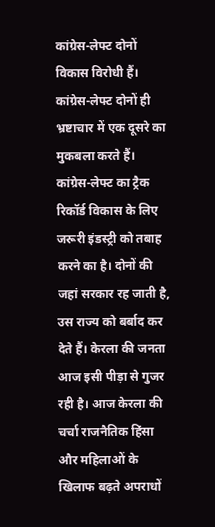कांग्रेस-लेफ्ट दोनों विकास विरोधी हैं। कांग्रेस-लेफ्ट दोनों ही भ्रष्टाचार में एक दूसरे का मुकबला करते हैं। कांग्रेस-लेफ्ट का ट्रैक रिकॉर्ड विकास के लिए जरूरी इंडस्ट्री को तबाह करने का है। दोनों की जहां सरकार रह जाती है, उस राज्य को बर्बाद कर देते हैं। केरला की जनता आज इसी पीड़ा से गुजर रही है। आज केरला की चर्चा राजनैतिक हिंसा और महिलाओं के खिलाफ बढ़ते अपराधों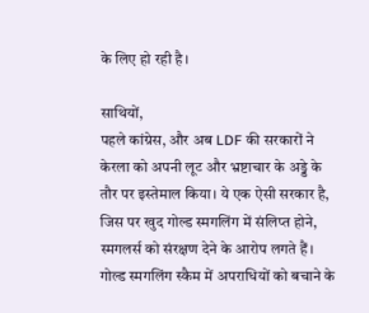के लिए हो रही है।

साथियों,
पहले कांग्रेस, और अब LDF की सरकारों ने केरला को अपनी लूट और भ्रष्टाचार के अड्डे के तौर पर इस्तेमाल किया। ये एक ऐसी सरकार है, जिस पर खुद गोल्ड स्मगलिंग में संलिप्त होने, स्मगलर्स को संरक्षण देने के आरोप लगते हैं। गोल्ड स्मगलिंग स्कैम में अपराधियों को बचाने के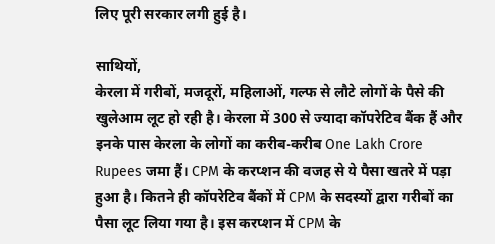लिए पूरी सरकार लगी हुई है।

साथियों,
केरला में गरीबों, मजदूरों, महिलाओं, गल्फ से लौटे लोगों के पैसे की खुलेआम लूट हो रही है। केरला में 300 से ज्यादा कॉपरेटिव बैंक हैं और इनके पास केरला के लोगों का करीब-करीब One Lakh Crore Rupees जमा हैं। CPM के करप्शन की वजह से ये पैसा खतरे में पड़ा हुआ है। कितने ही कॉपरेटिव बैंकों में CPM के सदस्यों द्वारा गरीबों का पैसा लूट लिया गया है। इस करप्शन में CPM के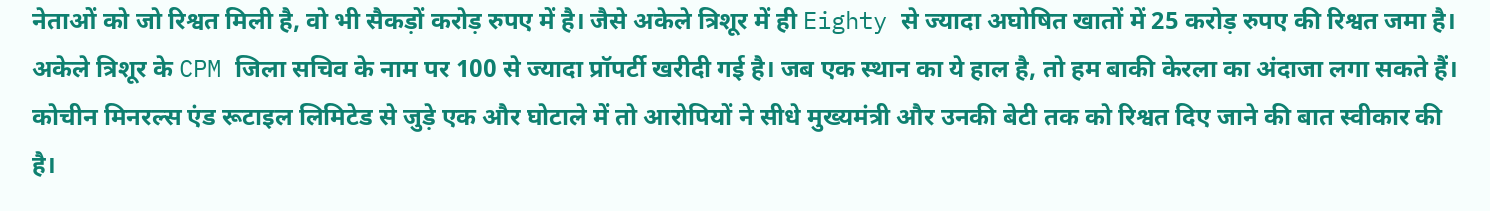नेताओं को जो रिश्वत मिली है, वो भी सैकड़ों करोड़ रुपए में है। जैसे अकेले त्रिशूर में ही Eighty से ज्यादा अघोषित खातों में 25 करोड़ रुपए की रिश्वत जमा है। अकेले त्रिशूर के CPM जिला सचिव के नाम पर 100 से ज्यादा प्रॉपर्टी खरीदी गई है। जब एक स्थान का ये हाल है, तो हम बाकी केरला का अंदाजा लगा सकते हैं। कोचीन मिनरल्स एंड रूटाइल लिमिटेड से जुड़े एक और घोटाले में तो आरोपियों ने सीधे मुख्यमंत्री और उनकी बेटी तक को रिश्वत दिए जाने की बात स्वीकार की है।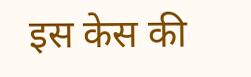इस केस की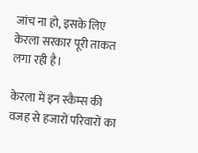जांच ना हो, इसके लिए केरला सरकार पूरी ताकत लगा रही है।

केरला में इन स्कैम्स की वजह से हजारों परिवारों का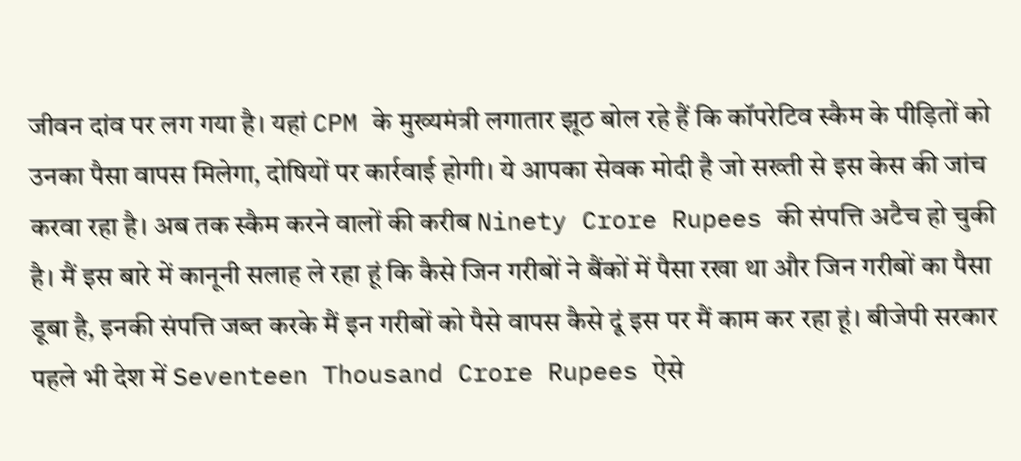जीवन दांव पर लग गया है। यहां CPM के मुख्यमंत्री लगातार झूठ बोल रहे हैं कि कॉपरेटिव स्कैम के पीड़ितों को उनका पैसा वापस मिलेगा, दोषियों पर कार्रवाई होगी। ये आपका सेवक मोदी है जो सख्ती से इस केस की जांच करवा रहा है। अब तक स्कैम करने वालों की करीब Ninety Crore Rupees की संपत्ति अटैच हो चुकी है। मैं इस बारे में कानूनी सलाह ले रहा हूं कि कैसे जिन गरीबों ने बैंकों में पैसा रखा था और जिन गरीबों का पैसा डूबा है, इनकी संपत्ति जब्त करके मैं इन गरीबों को पैसे वापस कैसे दूं इस पर मैं काम कर रहा हूं। बीजेपी सरकार पहले भी देश में Seventeen Thousand Crore Rupees ऐसे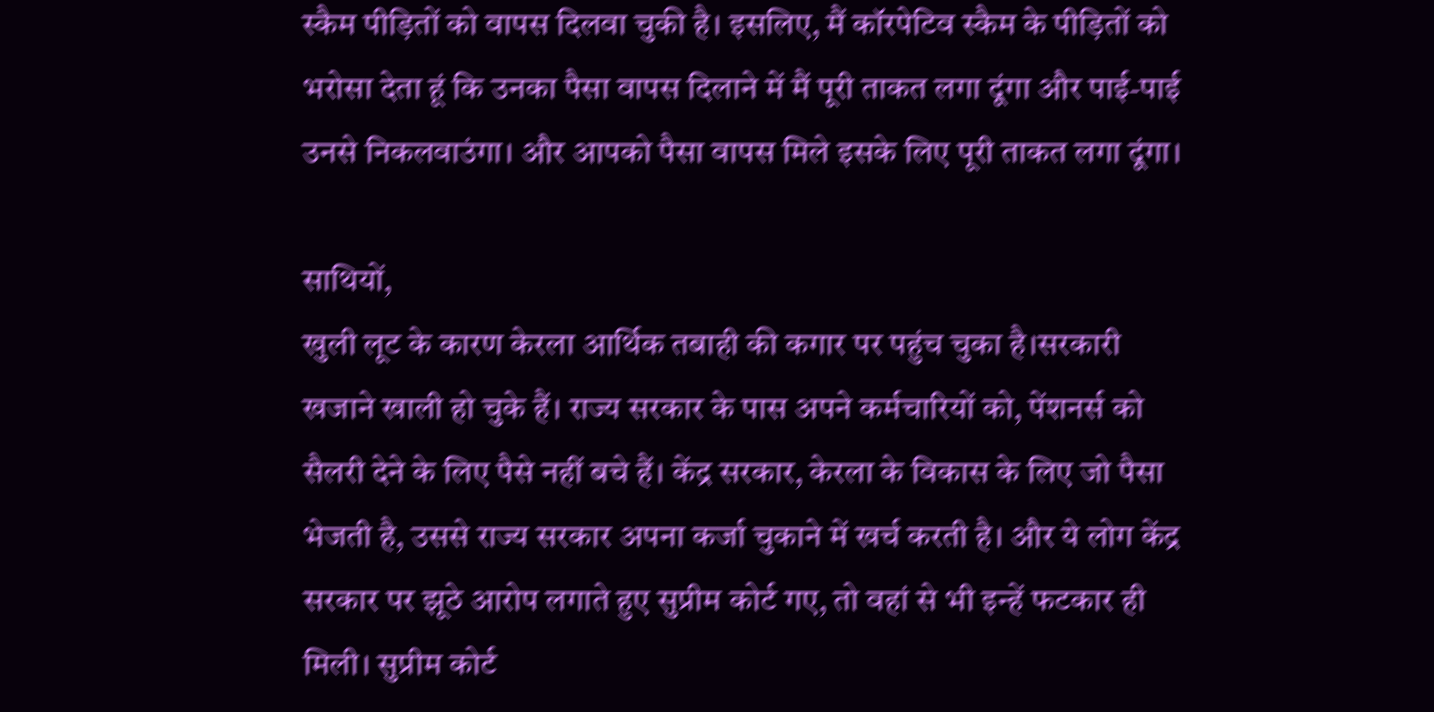स्कैम पीड़ितों को वापस दिलवा चुकी है। इसलिए, मैं कॉरपेटिव स्कैम के पीड़ितों को भरोसा देता हूं कि उनका पैसा वापस दिलाने में मैं पूरी ताकत लगा दूंगा और पाई-पाई उनसे निकलवाउंगा। और आपको पैसा वापस मिले इसके लिए पूरी ताकत लगा दूंगा।

साथियों,
खुली लूट के कारण केरला आर्थिक तबाही की कगार पर पहुंच चुका है।सरकारी खजाने खाली हो चुके हैं। राज्य सरकार के पास अपने कर्मचारियों को, पेंशनर्स को सैलरी देने के लिए पैसे नहीं बचे हैं। केंद्र सरकार, केरला के विकास के लिए जो पैसा भेजती है, उससे राज्य सरकार अपना कर्जा चुकाने में खर्च करती है। और ये लोग केंद्र सरकार पर झूठे आरोप लगाते हुए सुप्रीम कोर्ट गए, तो वहां से भी इन्हें फटकार ही मिली। सुप्रीम कोर्ट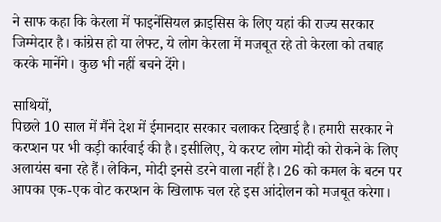ने साफ कहा कि केरला में फाइनेंसियल क्राइसिस के लिए यहां की राज्य सरकार जिम्मेदार है। कांग्रेस हो या लेफ्ट, ये लोग केरला में मजबूत रहे तो केरला को तबाह करके मानेंगे। कुछ भी नहीं बचने देंगे।

साथियों,
पिछले 10 साल में मैंने देश में ईमानदार सरकार चलाकर दिखाई है। हमारी सरकार ने करप्शन पर भी कड़ी कार्रवाई की है। इसीलिए, ये करप्ट लोग मोदी को रोकने के लिए अलायंस बना रहे हैं। लेकिन, मोदी इनसे डरने वाला नहीं है। 26 को कमल के बटन पर आपका एक-एक वोट करप्शन के खिलाफ चल रहे इस आंदोलन को मजबूत करेगा।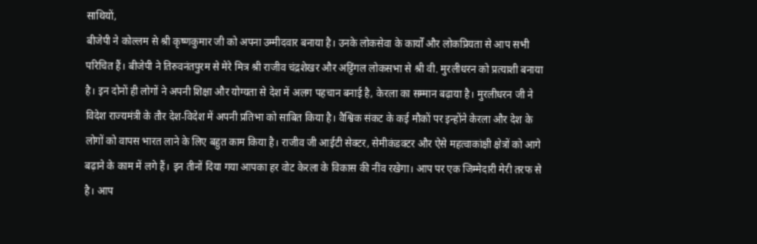साथियों,
बीजेपी ने कोल्लम से श्री कृष्णकुमार जी को अपना उम्मीदवार बनाया है। उनके लोकसेवा के कार्यों और लोकप्रियता से आप सभी परिचित हैं। बीजेपी ने तिरुवनंतपुरम से मेरे मित्र श्री राजीव चंद्रशेखर और अट्टिंगल लोकसभा से श्री वी. मुरलीधरन को प्रत्याशी बनाया है। इन दोनों ही लोगों ने अपनी शिक्षा और योग्यता से देश में अलग पहचान बनाई है, केरला का सम्मान बढ़ाया है। मुरलीधरन जी ने विदेश राज्यमंत्री के तौर देश-विदेश में अपनी प्रतिभा को साबित किया है। वैश्विक संकट के कई मौकों पर इन्होंने केरला और देश के लोगों को वापस भारत लाने के लिए बहुत काम किया है। राजीव जी आईटी सेक्टर, सेमीकंडक्टर और ऐसे महत्वाकांक्षी क्षेत्रों को आगे बढ़ाने के काम में लगे हैं। इन तीनों दिया गया आपका हर वोट केरला के विकास की नींव रखेगा। आप पर एक जिम्मेदारी मेरी तरफ से है। आप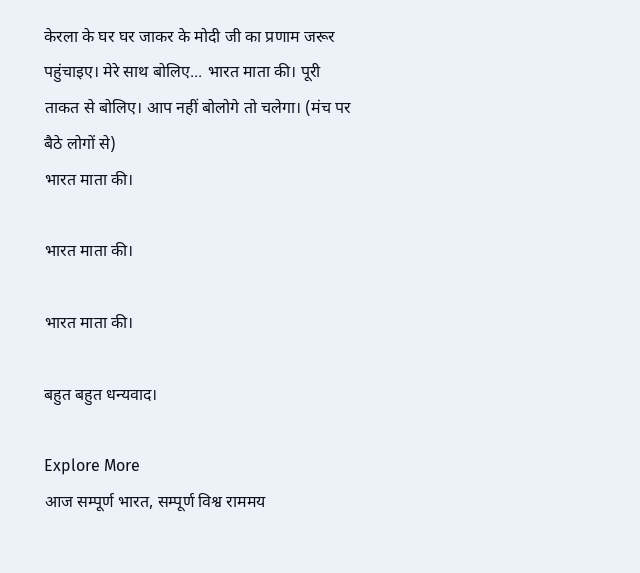केरला के घर घर जाकर के मोदी जी का प्रणाम जरूर पहुंचाइए। मेरे साथ बोलिए... भारत माता की। पूरी ताकत से बोलिए। आप नहीं बोलोगे तो चलेगा। (मंच पर बैठे लोगों से)
भारत माता की।

भारत माता की।

भारत माता की।

बहुत बहुत धन्यवाद।

Explore More
आज सम्पूर्ण भारत, सम्पूर्ण विश्व राममय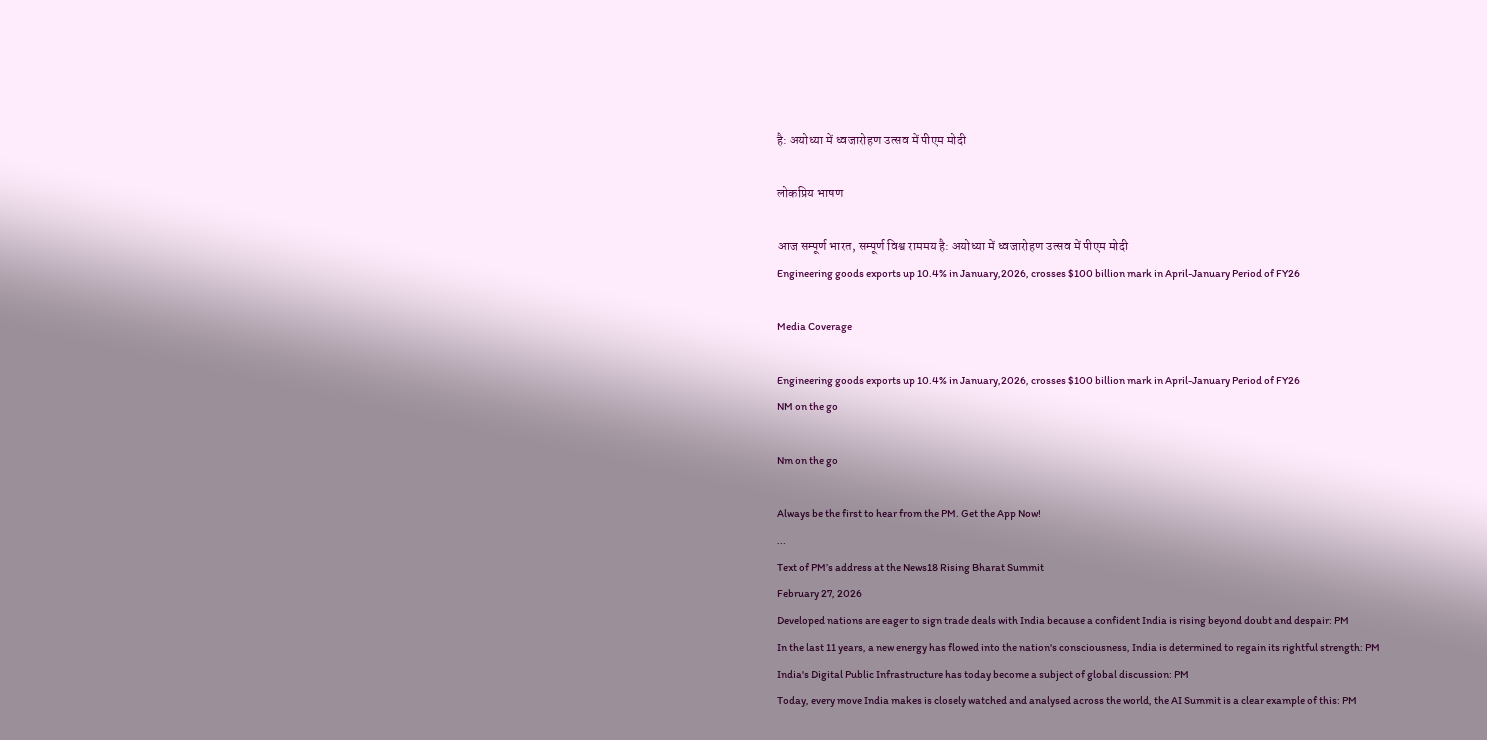है: अयोध्या में ध्वजारोहण उत्सव में पीएम मोदी

लोकप्रिय भाषण

आज सम्पूर्ण भारत, सम्पूर्ण विश्व राममय है: अयोध्या में ध्वजारोहण उत्सव में पीएम मोदी
Engineering goods exports up 10.4% in January,2026, crosses $100 billion mark in April-January Period of FY26

Media Coverage

Engineering goods exports up 10.4% in January,2026, crosses $100 billion mark in April-January Period of FY26
NM on the go

Nm on the go

Always be the first to hear from the PM. Get the App Now!
...
Text of PM’s address at the News18 Rising Bharat Summit
February 27, 2026
Developed nations are eager to sign trade deals with India because a confident India is rising beyond doubt and despair: PM
In the last 11 years, a new energy has flowed into the nation's consciousness, India is determined to regain its rightful strength: PM
India's Digital Public Infrastructure has today become a subject of global discussion: PM
Today, every move India makes is closely watched and analysed across the world, the AI Summit is a clear example of this: PM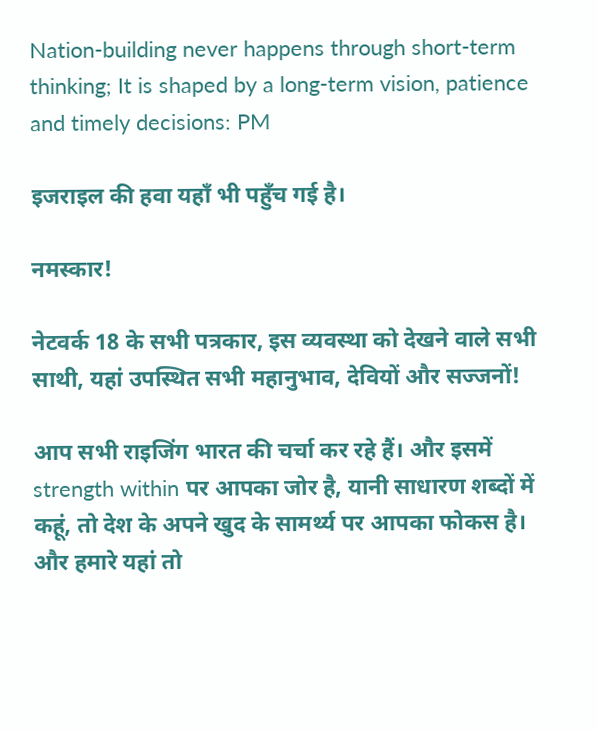Nation-building never happens through short-term thinking; It is shaped by a long-term vision, patience and timely decisions: PM

इजराइल की हवा यहाँ भी पहुँच गई है।

नमस्कार!

नेटवर्क 18 के सभी पत्रकार, इस व्यवस्था को देखने वाले सभी साथी, यहां उपस्थित सभी महानुभाव, देवियों और सज्जनों!

आप सभी राइजिंग भारत की चर्चा कर रहे हैं। और इसमें strength within पर आपका जोर है, यानी साधारण शब्दों में कहूं, तो देश के अपने खुद के सामर्थ्य पर आपका फोकस है। और हमारे यहां तो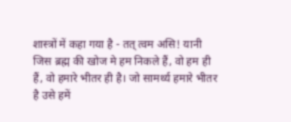शास्त्रों में कहा गया है - तत् त्वम असि! यानी जिस ब्रह्म की खोज मे हम निकले हैं, वो हम ही हैं, वो हमारे भीतर ही है। जो सामर्थ्य हमारे भीतर है उसे हमें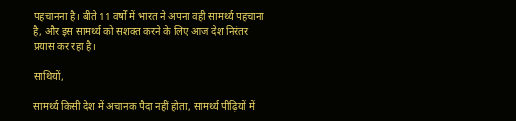पहचानना है। बीते 11 वर्षों में भारत ने अपना वही सामर्थ्य पहचाना है, और इस सामर्थ्य को सशक्त करने के लिए आज देश निरंतर प्रयास कर रहा है।

साथियों,

सामर्थ्य किसी देश में अचानक पैदा नहीं होता, सामर्थ्य पीढ़ियों में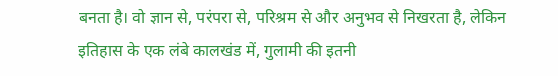बनता है। वो ज्ञान से, परंपरा से, परिश्रम से और अनुभव से निखरता है, लेकिन इतिहास के एक लंबे कालखंड में, गुलामी की इतनी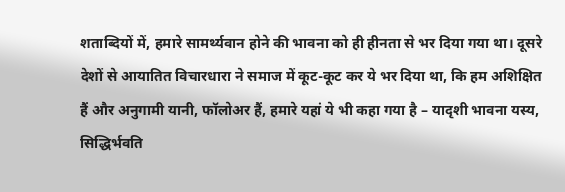शताब्दियों में, हमारे सामर्थ्यवान होने की भावना को ही हीनता से भर दिया गया था। दूसरे देशों से आयातित विचारधारा ने समाज में कूट-कूट कर ये भर दिया था, कि हम अशिक्षित हैं और अनुगामी यानी, फॉलोअर हैं, हमारे यहां ये भी कहा गया है – यादृशी भावना यस्य, सिद्धिर्भवति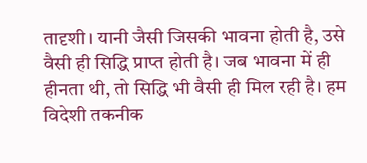तादृशी। यानी जैसी जिसकी भावना होती है, उसे वैसी ही सिद्धि प्राप्त होती है। जब भावना में ही हीनता थी, तो सिद्धि भी वैसी ही मिल रही है। हम विदेशी तकनीक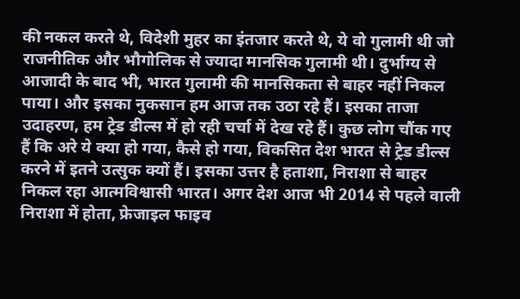की नकल करते थे, विदेशी मुहर का इंतजार करते थे, ये वो गुलामी थी जो राजनीतिक और भौगोलिक से ज्यादा मानसिक गुलामी थी। दुर्भाग्य से आजादी के बाद भी, भारत गुलामी की मानसिकता से बाहर नहीं निकल पाया। और इसका नुकसान हम आज तक उठा रहे हैं। इसका ताजा उदाहरण, हम ट्रेड डील्स में हो रही चर्चा में देख रहे हैं। कुछ लोग चौंक गए हैं कि अरे ये क्या हो गया, कैसे हो गया, विकसित देश भारत से ट्रेड डील्स करने में इतने उत्सुक क्यों हैं। इसका उत्तर है हताशा, निराशा से बाहर निकल रहा आत्मविश्वासी भारत। अगर देश आज भी 2014 से पहले वाली निराशा में होता, फ्रेजाइल फाइव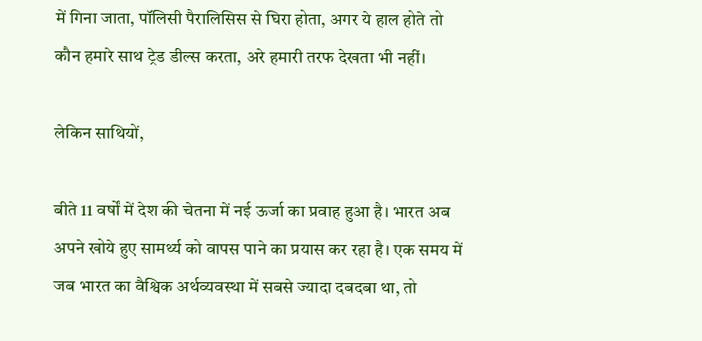में गिना जाता, पॉलिसी पैरालिसिस से घिरा होता, अगर ये हाल होते तो कौन हमारे साथ ट्रेड डील्स करता, अरे हमारी तरफ देखता भी नहीं।

लेकिन साथियों,

बीते 11 वर्षों में देश की चेतना में नई ऊर्जा का प्रवाह हुआ है। भारत अब अपने खोये हुए सामर्थ्य को वापस पाने का प्रयास कर रहा है। एक समय में जब भारत का वैश्विक अर्थव्यवस्था में सबसे ज्यादा दबदबा था, तो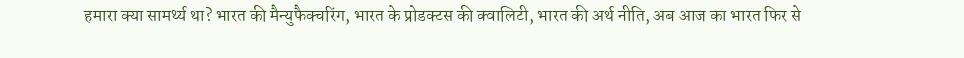हमारा क्या सामर्थ्य था? भारत की मैन्युफैक्चरिंग, भारत के प्रोडक्टस की क्वालिटी, भारत की अर्थ नीति, अब आज का भारत फिर से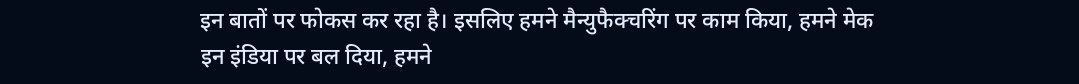इन बातों पर फोकस कर रहा है। इसलिए हमने मैन्युफैक्चरिंग पर काम किया, हमने मेक इन इंडिया पर बल दिया, हमने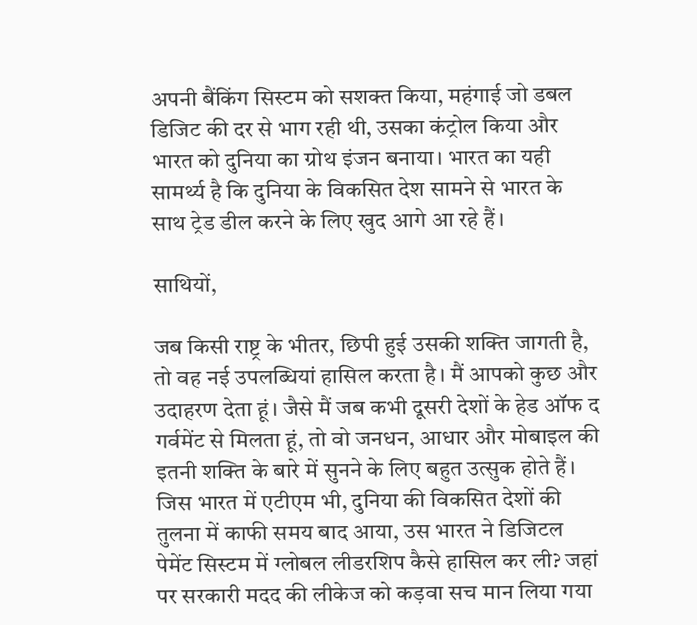अपनी बैंकिंग सिस्टम को सशक्त किया, महंगाई जो डबल डिजिट की दर से भाग रही थी, उसका कंट्रोल किया और भारत को दुनिया का ग्रोथ इंजन बनाया। भारत का यही सामर्थ्य है कि दुनिया के विकसित देश सामने से भारत के साथ ट्रेड डील करने के लिए खुद आगे आ रहे हैं।

साथियों,

जब किसी राष्ट्र के भीतर, छिपी हुई उसकी शक्ति जागती है, तो वह नई उपलब्धियां हासिल करता है। मैं आपको कुछ और उदाहरण देता हूं। जैसे मैं जब कभी दूसरी देशों के हेड ऑफ द गर्वमेंट से मिलता हूं, तो वो जनधन, आधार और मोबाइल की इतनी शक्ति के बारे में सुनने के लिए बहुत उत्सुक होते हैं। जिस भारत में एटीएम भी, दुनिया की विकसित देशों की तुलना में काफी समय बाद आया, उस भारत ने डिजिटल पेमेंट सिस्टम में ग्लोबल लीडरशिप कैसे हासिल कर ली? जहां पर सरकारी मदद की लीकेज को कड़वा सच मान लिया गया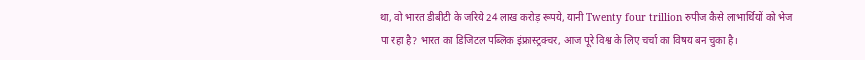था, वो भारत डीबीटी के जरिये 24 लाख करोड़ रूपये, यानी Twenty four trillion रुपीज कैसे लाभार्थियों को भेज पा रहा है? भारत का डिजिटल पब्लिक इंफ्रास्ट्रक्चर, आज पूरे विश्व के लिए चर्चा का विषय बन चुका है।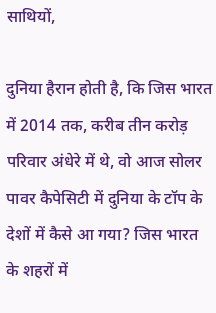साथियों,

दुनिया हैरान होती है, कि जिस भारत में 2014 तक, करीब तीन करोड़ परिवार अंधेरे में थे, वो आज सोलर पावर कैपेसिटी में दुनिया के टॉप के देशों में कैसे आ गया? जिस भारत के शहरों में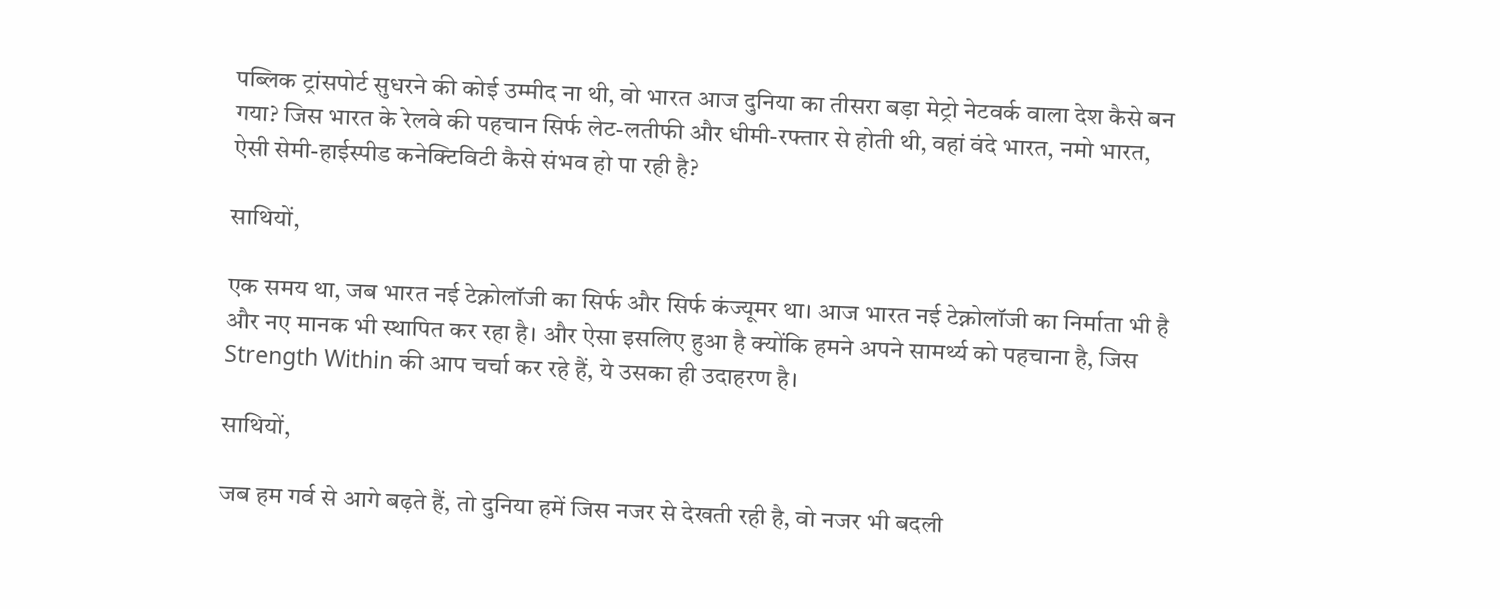पब्लिक ट्रांसपोर्ट सुधरने की कोई उम्मीद ना थी, वो भारत आज दुनिया का तीसरा बड़ा मेट्रो नेटवर्क वाला देश कैसे बन गया? जिस भारत के रेलवे की पहचान सिर्फ लेट-लतीफी और धीमी-रफ्तार से होती थी, वहां वंदे भारत, नमो भारत, ऐसी सेमी-हाईस्पीड कनेक्टिविटी कैसे संभव हो पा रही है?

साथियों,

एक समय था, जब भारत नई टेक्नोलॉजी का सिर्फ और सिर्फ कंज्यूमर था। आज भारत नई टेक्नोलॉजी का निर्माता भी है और नए मानक भी स्थापित कर रहा है। और ऐसा इसलिए हुआ है क्योंकि हमने अपने सामर्थ्य को पहचाना है, जिस Strength Within की आप चर्चा कर रहे हैं, ये उसका ही उदाहरण है।

साथियों,

जब हम गर्व से आगे बढ़ते हैं, तो दुनिया हमें जिस नजर से देखती रही है, वो नजर भी बदली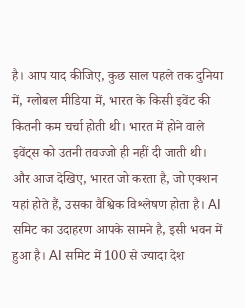है। आप याद कीजिए, कुछ साल पहले तक दुनिया में, ग्लोबल मीडिया में, भारत के किसी इवेंट की कितनी कम चर्चा होती थी। भारत में होने वाले इवेंट्स को उतनी तवज्जो ही नहीं दी जाती थी। और आज देखिए, भारत जो करता है, जो एक्शन यहां होते हैं, उसका वैश्विक विश्लेषण होता है। AI समिट का उदाहरण आपके सामने है, इसी भवन में हुआ है। AI समिट में 100 से ज्यादा देश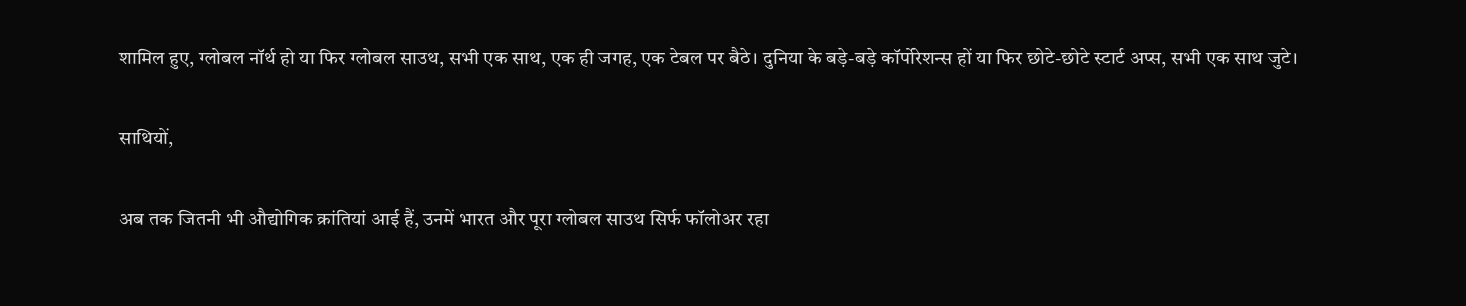शामिल हुए, ग्लोबल नॉर्थ हो या फिर ग्लोबल साउथ, सभी एक साथ, एक ही जगह, एक टेबल पर बैठे। दुनिया के बड़े-बड़े कॉर्पोरेशन्स हों या फिर छोटे-छोटे स्टार्ट अप्स, सभी एक साथ जुटे।

साथियों,

अब तक जितनी भी औद्योगिक क्रांतियां आई हैं, उनमें भारत और पूरा ग्लोबल साउथ सिर्फ फॉलोअर रहा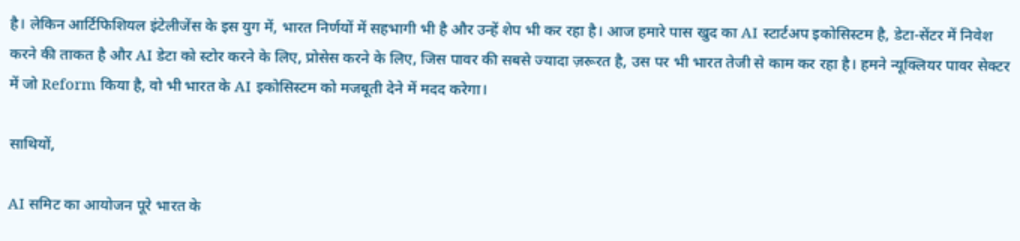है। लेकिन आर्टिफिशियल इंटेलीजेंस के इस युग में, भारत निर्णयों में सहभागी भी है और उन्हें शेप भी कर रहा है। आज हमारे पास खुद का AI स्टार्टअप इकोसिस्टम है, डेटा-सेंटर में निवेश करने की ताकत है और AI डेटा को स्टोर करने के लिए, प्रोसेस करने के लिए, जिस पावर की सबसे ज्यादा ज़रूरत है, उस पर भी भारत तेजी से काम कर रहा है। हमने न्यूक्लियर पावर सेक्टर में जो Reform किया है, वो भी भारत के AI इकोसिस्टम को मजबूती देने में मदद करेगा।

साथियों,

AI समिट का आयोजन पूरे भारत के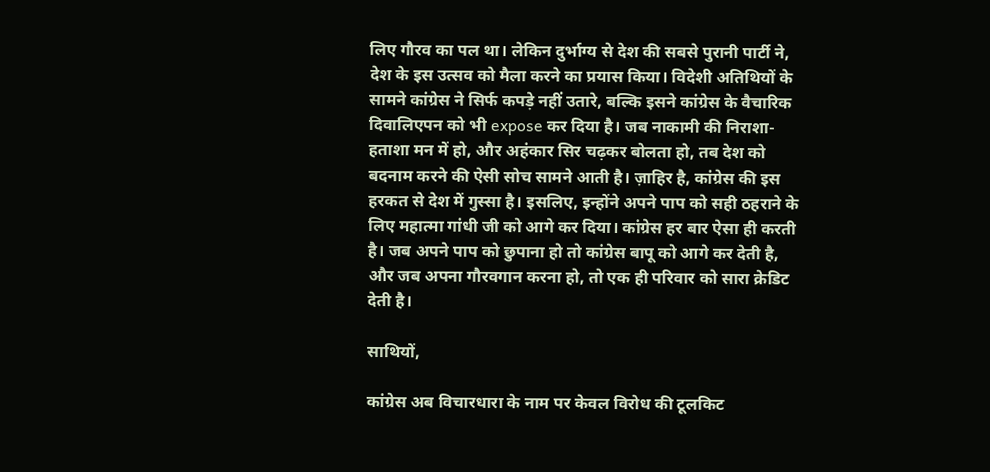लिए गौरव का पल था। लेकिन दुर्भाग्य से देश की सबसे पुरानी पार्टी ने, देश के इस उत्सव को मैला करने का प्रयास किया। विदेशी अतिथियों के सामने कांग्रेस ने सिर्फ कपड़े नहीं उतारे, बल्कि इसने कांग्रेस के वैचारिक दिवालिएपन को भी expose कर दिया है। जब नाकामी की निराशा-हताशा मन में हो, और अहंकार सिर चढ़कर बोलता हो, तब देश को बदनाम करने की ऐसी सोच सामने आती है। ज़ाहिर है, कांग्रेस की इस हरकत से देश में गुस्सा है। इसलिए, इन्होंने अपने पाप को सही ठहराने के लिए महात्मा गांधी जी को आगे कर दिया। कांग्रेस हर बार ऐसा ही करती है। जब अपने पाप को छुपाना हो तो कांग्रेस बापू को आगे कर देती है, और जब अपना गौरवगान करना हो, तो एक ही परिवार को सारा क्रेडिट देती है।

साथियों,

कांग्रेस अब विचारधारा के नाम पर केवल विरोध की टूलकिट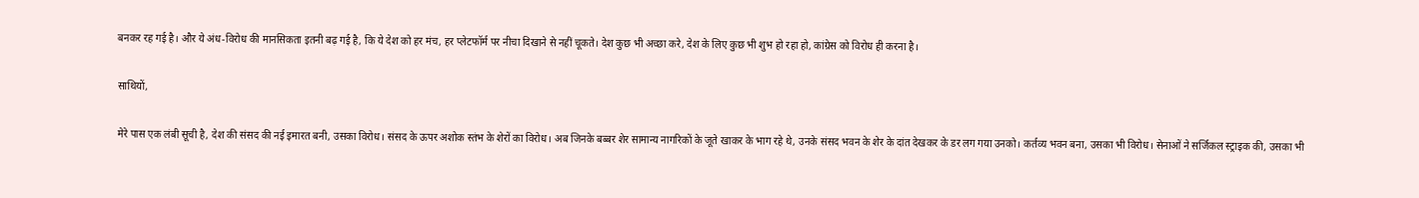बनकर रह गई है। और ये अंध-विरोध की मानसिकता इतनी बढ़ गई है, कि ये देश को हर मंच, हर प्लेटफॉर्म पर नीचा दिखाने से नहीं चूकते। देश कुछ भी अच्छा करे, देश के लिए कुछ भी शुभ हो रहा हो, कांग्रेस को विरोध ही करना है।

साथियों,

मेरे पास एक लंबी सूची है, देश की संसद की नई इमारत बनी, उसका विरोध। संसद के ऊपर अशोक स्तंभ के शेरों का विरोध। अब जिनके बब्बर शेर सामान्य नागरिकों के जूते खाकर के भाग रहे थे, उनके संसद भवन के शेर के दांत देखकर के डर लग गया उनको। कर्तव्य भवन बना, उसका भी विरोध। सेनाओं ने सर्जिकल स्ट्राइक की, उसका भी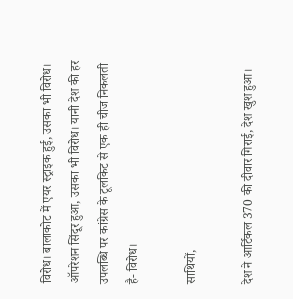विरोध। बालाकोट में एयर स्ट्राइक हुई, उसका भी विरोध। ऑपरेशन सिंदूर हुआ, उसका भी विरोध। यानी देश की हर उपलब्धि पर कांग्रेस के टूलकिट से एक ही चीज निकलती है- विरोध।

साथियों,

देश ने आर्टिकल 370 की दीवार गिराई, देश खुश हुआ।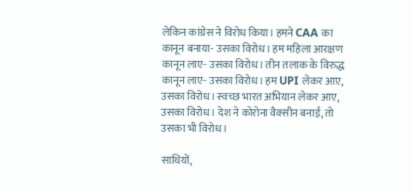लेकिन कांग्रेस ने विरोध किया। हमने CAA का कानून बनाया- उसका विरोध। हम महिला आरक्षण कानून लाए- उसका विरोध। तीन तलाक के विरुद्ध कानून लाए- उसका विरोध। हम UPI लेकर आए, उसका विरोध। स्वच्छ भारत अभियान लेकर आए, उसका विरोध। देश ने कोरोना वैक्सीन बनाई, तो उसका भी विरोध।

साथियों,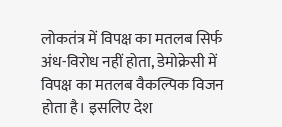लोकतंत्र में विपक्ष का मतलब सिर्फ अंध-विरोध नहीं होता, डेमोक्रेसी में विपक्ष का मतलब वैकल्पिक विजन होता है। इसलिए देश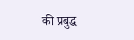की प्रबुद्ध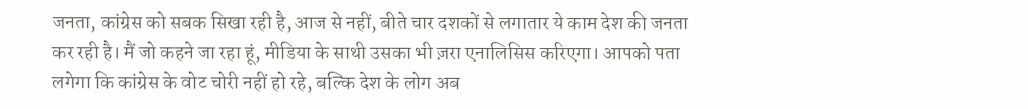जनता, कांग्रेस को सबक सिखा रही है, आज से नहीं, बीते चार दशकों से लगातार ये काम देश की जनता कर रही है। मैं जो कहने जा रहा हूं, मीडिया के साथी उसका भी ज़रा एनालिसिस करिएगा। आपको पता लगेगा कि कांग्रेस के वोट चोरी नहीं हो रहे, बल्कि देश के लोग अब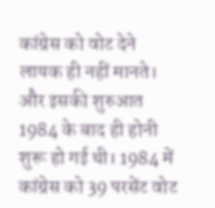कांग्रेस को वोट देने लायक ही नहीं मानते। और इसकी शुरुआत 1984 के बाद ही होनी शुरू हो गई थी। 1984 में कांग्रेस को 39 परसेंट वोट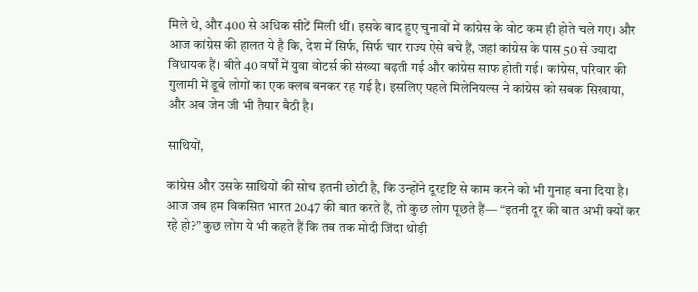मिले थे, और 400 से अधिक सीटें मिली थीं। इसके बाद हुए चुनावों में कांग्रेस के वोट कम ही होते चले गए। और आज कांग्रेस की हालत ये है कि, देश में सिर्फ, सिर्फ चार राज्य ऐसे बचे हैं, जहां कांग्रेस के पास 50 से ज्यादा विधायक हैं। बीते 40 वर्षों में युवा वोटर्स की संख्या बढ़ती गई और कांग्रेस साफ होती गई। कांग्रेस, परिवार की गुलामी में डूबे लोगों का एक क्लब बनकर रह गई है। इसलिए पहले मिलेनियल्स ने कांग्रेस को सबक सिखाया, और अब जेन जी भी तैयार बैठी है।

साथियों,

कांग्रेस और उसके साथियों की सोच इतनी छोटी है, कि उन्होंने दूरदृष्टि से काम करने को भी गुनाह बना दिया है। आज जब हम विकसित भारत 2047 की बात करते हैं, तो कुछ लोग पूछते हैं— “इतनी दूर की बात अभी क्यों कर रहे हो?” कुछ लोग ये भी कहते हैं कि तब तक मोदी जिंदा थोड़ी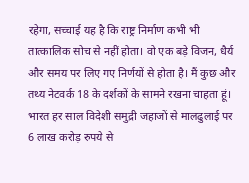रहेगा, सच्चाई यह है कि राष्ट्र निर्माण कभी भी तात्कालिक सोच से नहीं होता। वो एक बड़े विजन, धैर्य और समय पर लिए गए निर्णयों से होता है। मैं कुछ और तथ्य नेटवर्क 18 के दर्शकों के सामने रखना चाहता हूं। भारत हर साल विदेशी समुद्री जहाजों से मालढुलाई पर 6 लाख करोड़ रुपये से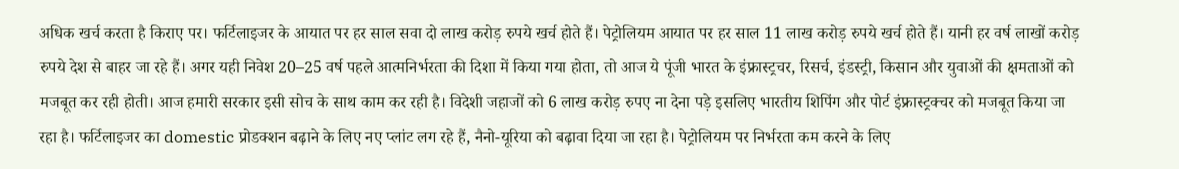अधिक खर्च करता है किराए पर। फर्टिलाइजर के आयात पर हर साल सवा दो लाख करोड़ रुपये खर्च होते हैं। पेट्रोलियम आयात पर हर साल 11 लाख करोड़ रुपये खर्च होते हैं। यानी हर वर्ष लाखों करोड़ रुपये देश से बाहर जा रहे हैं। अगर यही निवेश 20–25 वर्ष पहले आत्मनिर्भरता की दिशा में किया गया होता, तो आज ये पूंजी भारत के इंफ्रास्ट्रचर, रिसर्च, इंडस्ट्री, किसान और युवाओं की क्षमताओं को मजबूत कर रही होती। आज हमारी सरकार इसी सोच के साथ काम कर रही है। विदेशी जहाजों को 6 लाख करोड़ रुपए ना देना पड़े इसलिए भारतीय शिपिंग और पोर्ट इंफ्रास्ट्रक्चर को मजबूत किया जा रहा है। फर्टिलाइजर का domestic प्रोडक्शन बढ़ाने के लिए नए प्लांट लग रहे हैं, नैनो-यूरिया को बढ़ावा दिया जा रहा है। पेट्रोलियम पर निर्भरता कम करने के लिए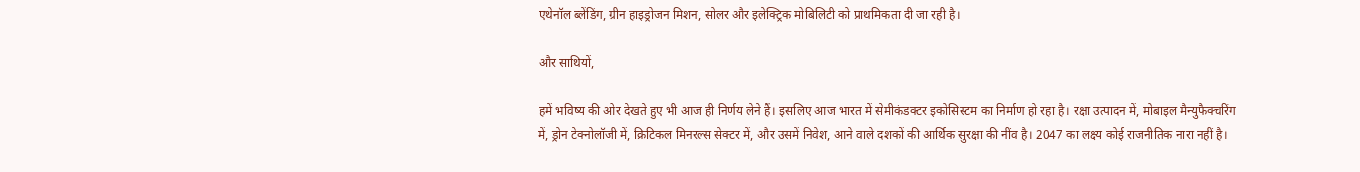एथेनॉल ब्लेंडिंग, ग्रीन हाइड्रोजन मिशन, सोलर और इलेक्ट्रिक मोबिलिटी को प्राथमिकता दी जा रही है।

और साथियों,

हमें भविष्य की ओर देखते हुए भी आज ही निर्णय लेने हैं। इसलिए आज भारत में सेमीकंडक्टर इकोसिस्टम का निर्माण हो रहा है। रक्षा उत्पादन में, मोबाइल मैन्युफैक्चरिंग में, ड्रोन टेक्नोलॉजी में, क्रिटिकल मिनरल्स सेक्टर में, और उसमें निवेश, आने वाले दशकों की आर्थिक सुरक्षा की नींव है। 2047 का लक्ष्य कोई राजनीतिक नारा नहीं है।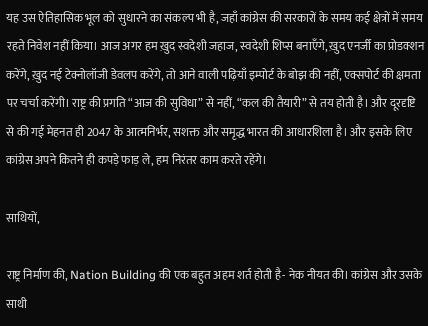यह उस ऐतिहासिक भूल को सुधारने का संकल्प भी है, जहाँ कांग्रेस की सरकारों के समय कई क्षेत्रों में समय रहते निवेश नहीं किया। आज अगर हम ख़ुद स्वदेशी जहाज, स्वदेशी शिप्स बनाएँगे, ख़ुद एनर्जी का प्रोडक्शन करेंगे, ख़ुद नई टेक्नोलॉजी डेवलप करेंगे, तो आने वाली पढ़ियाँ इम्पोर्ट के बोझ की नहीं, एक्सपोर्ट की क्षमता पर चर्चा करेंगी। राष्ट्र की प्रगति “आज की सुविधा” से नहीं, “कल की तैयारी” से तय होती है। और दूरदृष्टि से की गई मेहनत ही 2047 के आत्मनिर्भर, सशक्त और समृद्ध भारत की आधारशिला है। और इसके लिए कांग्रेस अपने कितने ही कपड़े फाड़ ले, हम निरंतर काम करते रहेंगे।

साथियों,

राष्ट्र निर्माण की, Nation Building की एक बहुत अहम शर्त होती है- नेक नीयत की। कांग्रेस और उसके साथी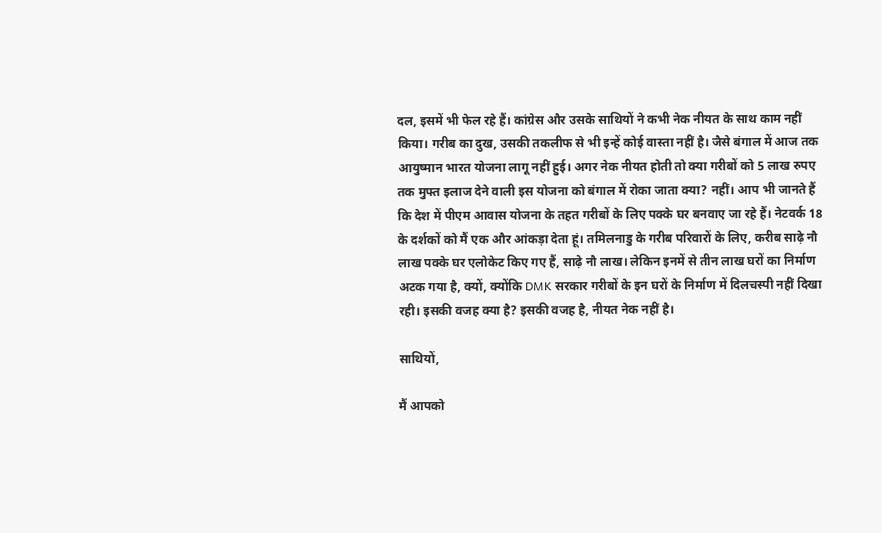दल, इसमें भी फेल रहे हैं। कांग्रेस और उसके साथियों ने कभी नेक नीयत के साथ काम नहीं किया। गरीब का दुख, उसकी तकलीफ से भी इन्हें कोई वास्ता नहीं है। जैसे बंगाल में आज तक आयुष्मान भारत योजना लागू नहीं हुई। अगर नेक नीयत होती तो क्या गरीबों को 5 लाख रुपए तक मुफ्त इलाज देने वाली इस योजना को बंगाल में रोका जाता क्या? नहीं। आप भी जानते हैं कि देश में पीएम आवास योजना के तहत गरीबों के लिए पक्के घर बनवाए जा रहे हैं। नेटवर्क 18 के दर्शकों को मैं एक और आंकड़ा देता हूं। तमिलनाडु के गरीब परिवारों के लिए, करीब साढ़े नौ लाख पक्के घर एलोकेट किए गए हैं, साढ़े नौ लाख। लेकिन इनमें से तीन लाख घरों का निर्माण अटक गया है, क्यों, क्योंकि DMK सरकार गरीबों के इन घरों के निर्माण में दिलचस्पी नहीं दिखा रही। इसकी वजह क्या है? इसकी वजह है, नीयत नेक नहीं है।

साथियों,

मैं आपको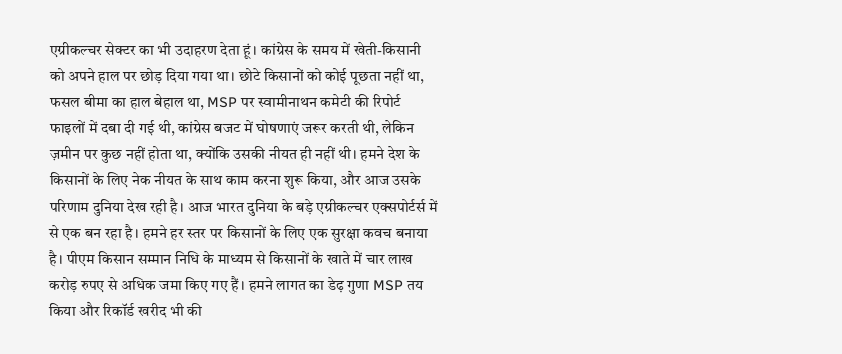एग्रीकल्चर सेक्टर का भी उदाहरण देता हूं। कांग्रेस के समय में खेती-किसानी को अपने हाल पर छोड़ दिया गया था। छोटे किसानों को कोई पूछता नहीं था, फसल बीमा का हाल बेहाल था, MSP पर स्वामीनाथन कमेटी की रिपोर्ट फाइलों में दबा दी गई थी, कांग्रेस बजट में घोषणाएं जरूर करती थी, लेकिन ज़मीन पर कुछ नहीं होता था, क्योंकि उसकी नीयत ही नहीं थी। हमने देश के किसानों के लिए नेक नीयत के साथ काम करना शुरू किया, और आज उसके परिणाम दुनिया देख रही है। आज भारत दुनिया के बड़े एग्रीकल्चर एक्सपोर्टर्स में से एक बन रहा है। हमने हर स्तर पर किसानों के लिए एक सुरक्षा कवच बनाया है। पीएम किसान सम्मान निधि के माध्यम से किसानों के खाते में चार लाख करोड़ रुपए से अधिक जमा किए गए हैं। हमने लागत का डेढ़ गुणा MSP तय किया और रिकॉर्ड खरीद भी की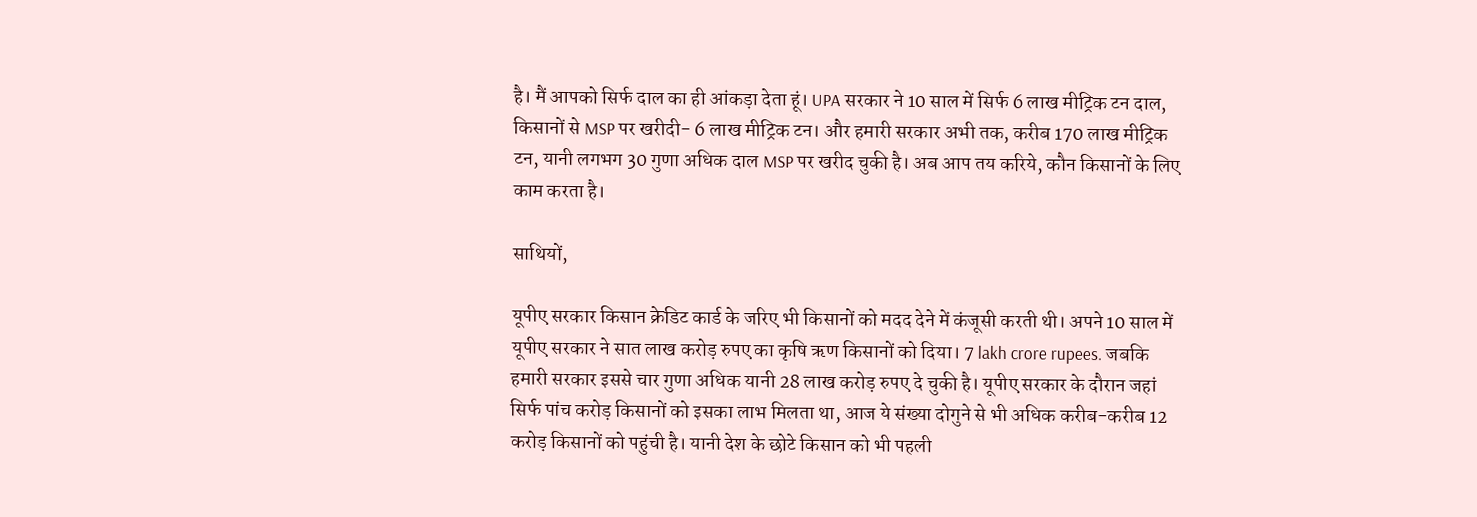है। मैं आपको सिर्फ दाल का ही आंकड़ा देता हूं। UPA सरकार ने 10 साल में सिर्फ 6 लाख मीट्रिक टन दाल, किसानों से MSP पर खरीदी- 6 लाख मीट्रिक टन। और हमारी सरकार अभी तक, करीब 170 लाख मीट्रिक टन, यानी लगभग 30 गुणा अधिक दाल MSP पर खरीद चुकी है। अब आप तय करिये, कौन किसानों के लिए काम करता है।

साथियों,

यूपीए सरकार किसान क्रेडिट कार्ड के जरिए भी किसानों को मदद देने में कंजूसी करती थी। अपने 10 साल में यूपीए सरकार ने सात लाख करोड़ रुपए का कृषि ऋण किसानों को दिया। 7 lakh crore rupees. जबकि हमारी सरकार इससे चार गुणा अधिक यानी 28 लाख करोड़ रुपए दे चुकी है। यूपीए सरकार के दौरान जहां सिर्फ पांच करोड़ किसानों को इसका लाभ मिलता था, आज ये संख्या दोगुने से भी अधिक करीब-करीब 12 करोड़ किसानों को पहुंची है। यानी देश के छोटे किसान को भी पहली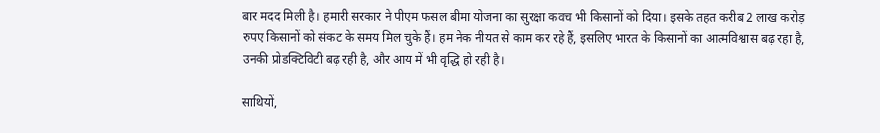बार मदद मिली है। हमारी सरकार ने पीएम फसल बीमा योजना का सुरक्षा कवच भी किसानों को दिया। इसके तहत करीब 2 लाख करोड़ रुपए किसानों को संकट के समय मिल चुके हैं। हम नेक नीयत से काम कर रहे हैं, इसलिए भारत के किसानों का आत्मविश्वास बढ़ रहा है, उनकी प्रोडक्टिविटी बढ़ रही है, और आय में भी वृद्धि हो रही है।

साथियों,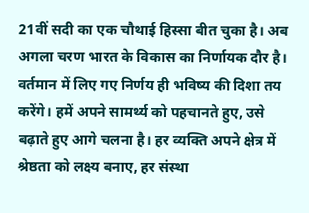21वीं सदी का एक चौथाई हिस्सा बीत चुका है। अब अगला चरण भारत के विकास का निर्णायक दौर है। वर्तमान में लिए गए निर्णय ही भविष्य की दिशा तय करेंगे। हमें अपने सामर्थ्य को पहचानते हुए, उसे बढ़ाते हुए आगे चलना है। हर व्यक्ति अपने क्षेत्र में श्रेष्ठता को लक्ष्य बनाए, हर संस्था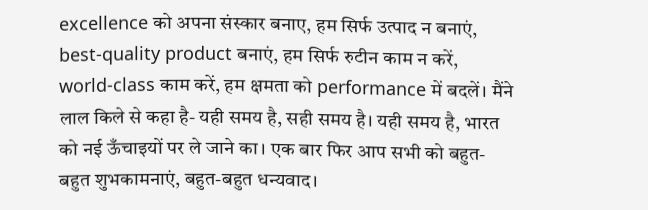excellence को अपना संस्कार बनाए, हम सिर्फ उत्पाद न बनाएं, best-quality product बनाएं, हम सिर्फ रुटीन काम न करें, world-class काम करें, हम क्षमता को performance में बदलें। मैंने लाल किले से कहा है- यही समय है, सही समय है। यही समय है, भारत को नई ऊँचाइयों पर ले जाने का। एक बार फिर आप सभी को बहुत-बहुत शुभकामनाएं, बहुत-बहुत धन्यवाद।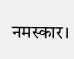नमस्कार।